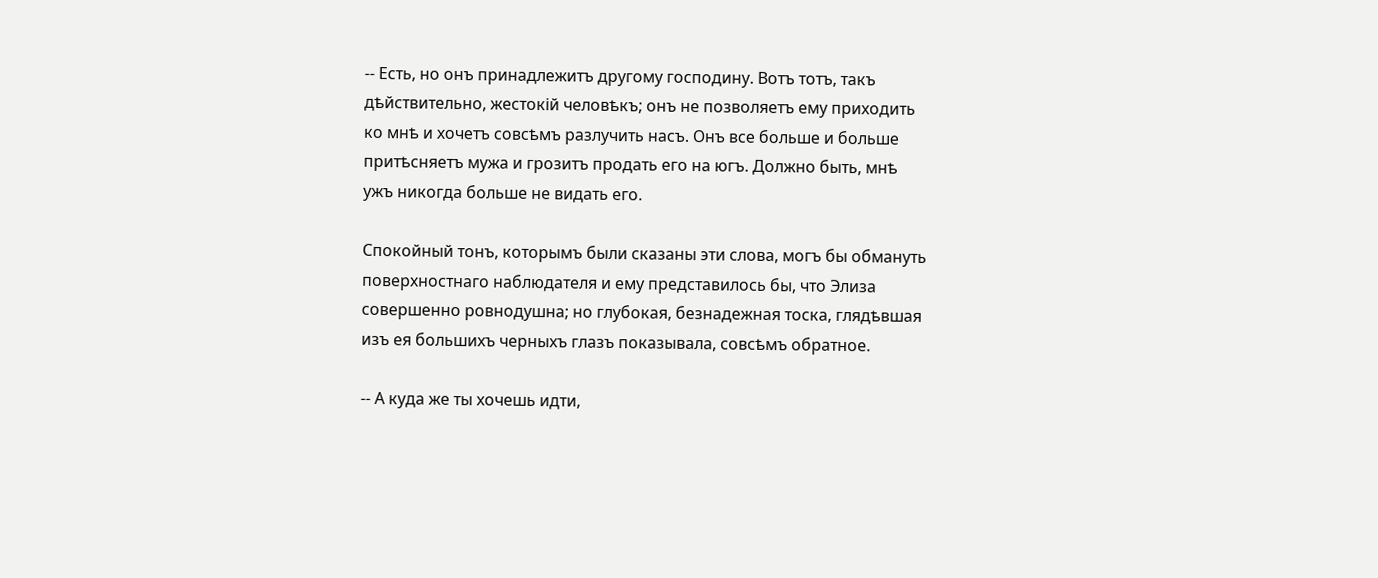-- Есть, но онъ принадлежитъ другому господину. Вотъ тотъ, такъ дѣйствительно, жестокій человѣкъ; онъ не позволяетъ ему приходить ко мнѣ и хочетъ совсѣмъ разлучить насъ. Онъ все больше и больше притѣсняетъ мужа и грозитъ продать его на югъ. Должно быть, мнѣ ужъ никогда больше не видать его.

Спокойный тонъ, которымъ были сказаны эти слова, могъ бы обмануть поверхностнаго наблюдателя и ему представилось бы, что Элиза совершенно ровнодушна; но глубокая, безнадежная тоска, глядѣвшая изъ ея большихъ черныхъ глазъ показывала, совсѣмъ обратное.

-- А куда же ты хочешь идти,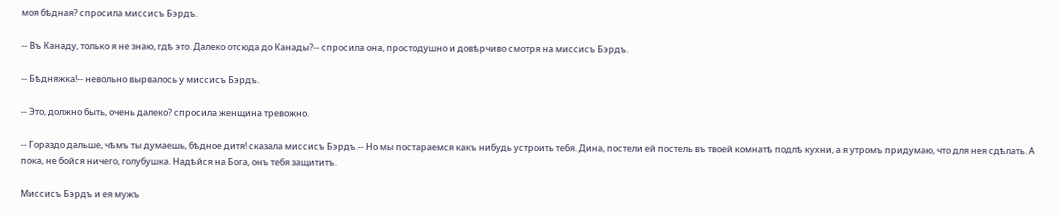моя бѣдная? спросила миссисъ Бэрдъ.

-- Въ Канаду, только я не знаю, гдѣ это. Далеко отсюда до Канады?-- спросила она, простодушно и довѣрчиво смотря на миссисъ Бэрдъ.

-- Бѣдняжка!-- невольно вырвалось у миссисъ Бэрдъ.

-- Это, должно быть, очень далеко? спросила женщина тревожно.

-- Гораздо дальше, чѣмъ ты думаешь, бѣдное дитя! сказала миссисъ Бэрдъ.-- Но мы постараемся какъ нибудь устроить тебя. Дина, постели ей постель въ твоей комнатѣ подлѣ кухни, а я утромъ придумаю, что для нея сдѣлать. А пока, не бойся ничего, голубушка. Надѣйся на Бога, онъ тебя защититъ.

Миссисъ Бэрдъ и ея мужъ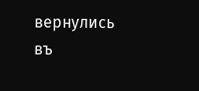вернулись въ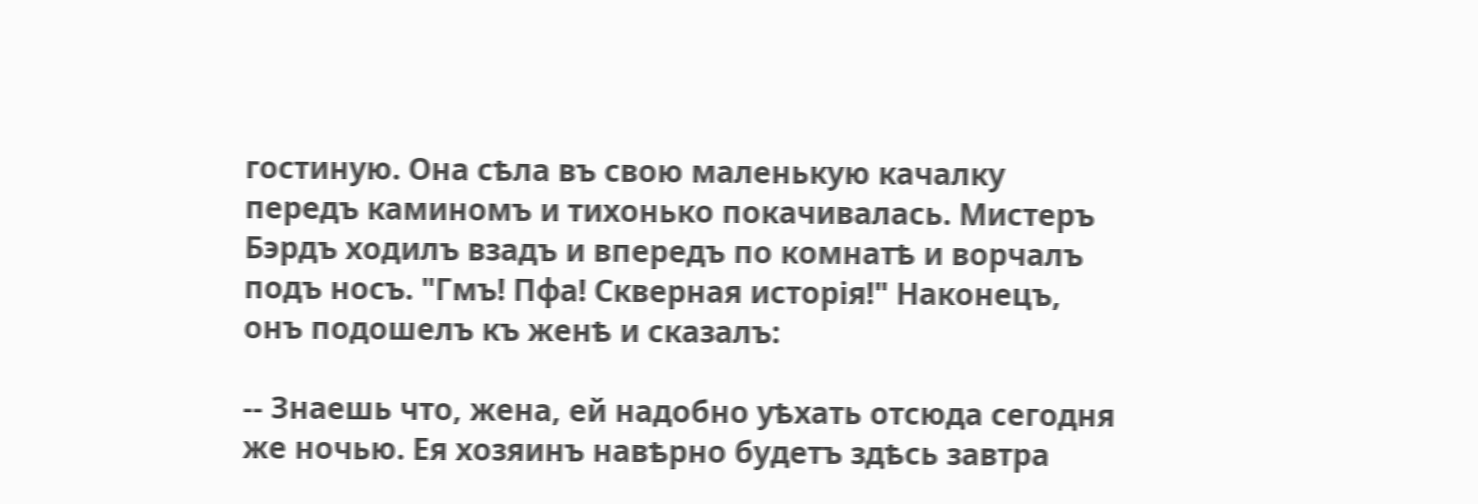гостиную. Она сѣла въ свою маленькую качалку передъ каминомъ и тихонько покачивалась. Мистеръ Бэрдъ ходилъ взадъ и впередъ по комнатѣ и ворчалъ подъ носъ. "Гмъ! Пфа! Скверная исторія!" Наконецъ, онъ подошелъ къ женѣ и сказалъ:

-- Знаешь что, жена, ей надобно уѣхать отсюда сегодня же ночью. Ея хозяинъ навѣрно будетъ здѣсь завтра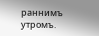раннимъ утромъ.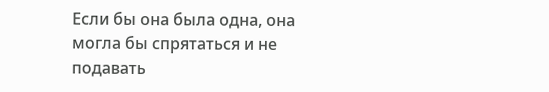Если бы она была одна, она могла бы спрятаться и не подавать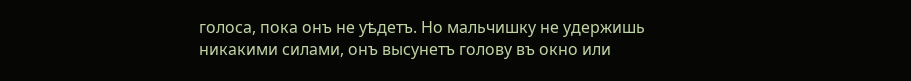голоса, пока онъ не уѣдетъ. Но мальчишку не удержишь никакими силами, онъ высунетъ голову въ окно или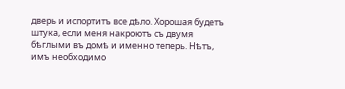дверь и испортитъ все дѣло. Хорошая будетъ штука, если меня накроютъ съ двумя бѣглыми въ домѣ и именно теперь. Нѣтъ, имъ необходимо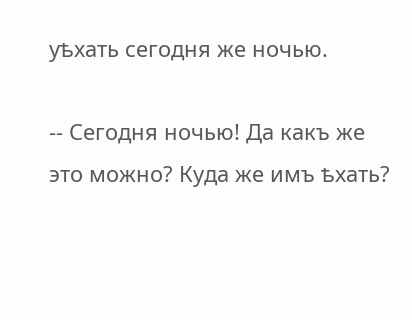уѣхать сегодня же ночью.

-- Сегодня ночью! Да какъ же это можно? Куда же имъ ѣхать?